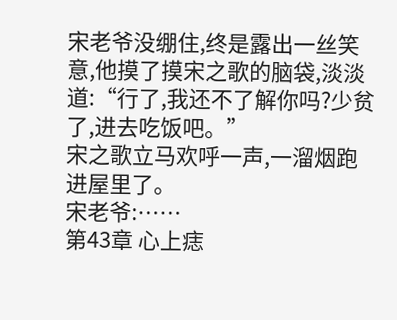宋老爷没绷住,终是露出一丝笑意,他摸了摸宋之歌的脑袋,淡淡道:“行了,我还不了解你吗?少贫了,进去吃饭吧。”
宋之歌立马欢呼一声,一溜烟跑进屋里了。
宋老爷:……
第43章 心上痣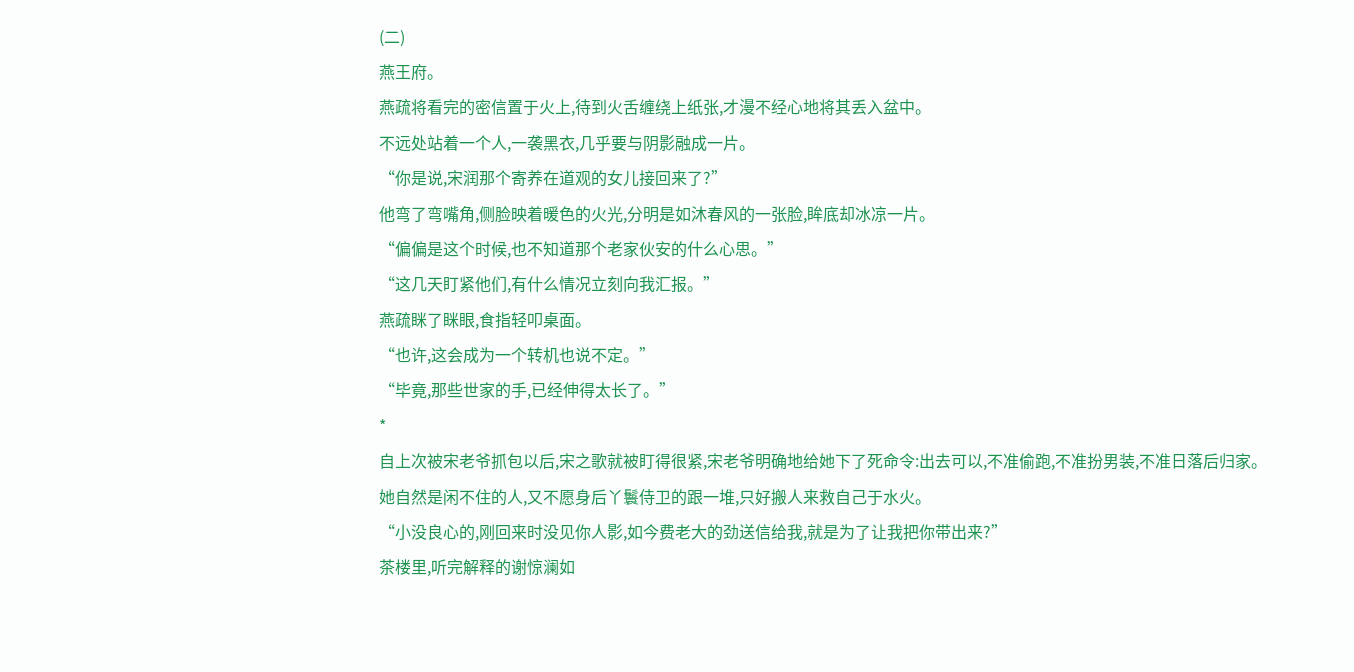(二)
燕王府。
燕疏将看完的密信置于火上,待到火舌缠绕上纸张,才漫不经心地将其丢入盆中。
不远处站着一个人,一袭黑衣,几乎要与阴影融成一片。
“你是说,宋润那个寄养在道观的女儿接回来了?”
他弯了弯嘴角,侧脸映着暖色的火光,分明是如沐春风的一张脸,眸底却冰凉一片。
“偏偏是这个时候,也不知道那个老家伙安的什么心思。”
“这几天盯紧他们,有什么情况立刻向我汇报。”
燕疏眯了眯眼,食指轻叩桌面。
“也许,这会成为一个转机也说不定。”
“毕竟,那些世家的手,已经伸得太长了。”
*
自上次被宋老爷抓包以后,宋之歌就被盯得很紧,宋老爷明确地给她下了死命令:出去可以,不准偷跑,不准扮男装,不准日落后归家。
她自然是闲不住的人,又不愿身后丫鬟侍卫的跟一堆,只好搬人来救自己于水火。
“小没良心的,刚回来时没见你人影,如今费老大的劲送信给我,就是为了让我把你带出来?”
茶楼里,听完解释的谢惊澜如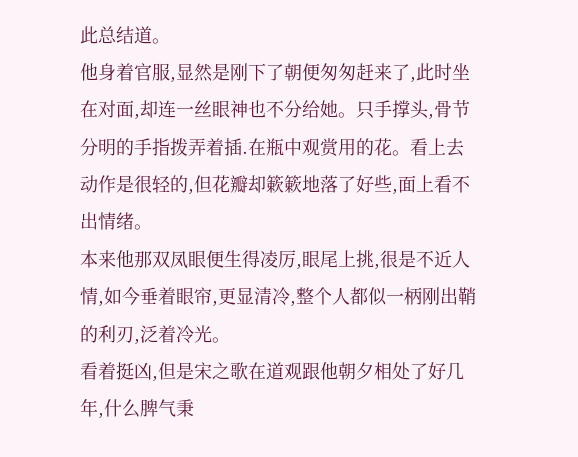此总结道。
他身着官服,显然是刚下了朝便匆匆赶来了,此时坐在对面,却连一丝眼神也不分给她。只手撑头,骨节分明的手指拨弄着插.在瓶中观赏用的花。看上去动作是很轻的,但花瓣却簌簌地落了好些,面上看不出情绪。
本来他那双凤眼便生得凌厉,眼尾上挑,很是不近人情,如今垂着眼帘,更显清冷,整个人都似一柄刚出鞘的利刃,泛着冷光。
看着挺凶,但是宋之歌在道观跟他朝夕相处了好几年,什么脾气秉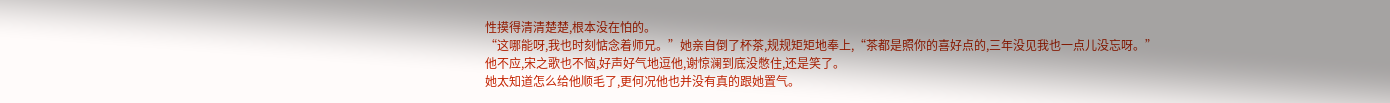性摸得清清楚楚,根本没在怕的。
“这哪能呀,我也时刻惦念着师兄。”她亲自倒了杯茶,规规矩矩地奉上,“茶都是照你的喜好点的,三年没见我也一点儿没忘呀。”
他不应,宋之歌也不恼,好声好气地逗他,谢惊澜到底没憋住,还是笑了。
她太知道怎么给他顺毛了,更何况他也并没有真的跟她置气。